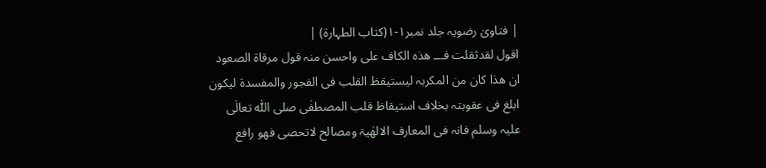| فتاویٰ رضویہ جلد نمبر۱-۱(کتاب الطہارۃ) |
اقول لقدثقلت فـــ ھذہ الکاف علی واحسن منہ قول مرقاۃ الصعود ان ھذا کان من المکربہ لیستیقظ القلب فی الفجور والمفسدۃ لیکون ابلغ فی عقوبتہ بخلاف استیقاظ قلب المصطفٰی صلی اللّٰہ تعالٰی علیہ وسلم فانہ فی المعارف الالھٰیۃ ومصالح لاتحصی فھو رافع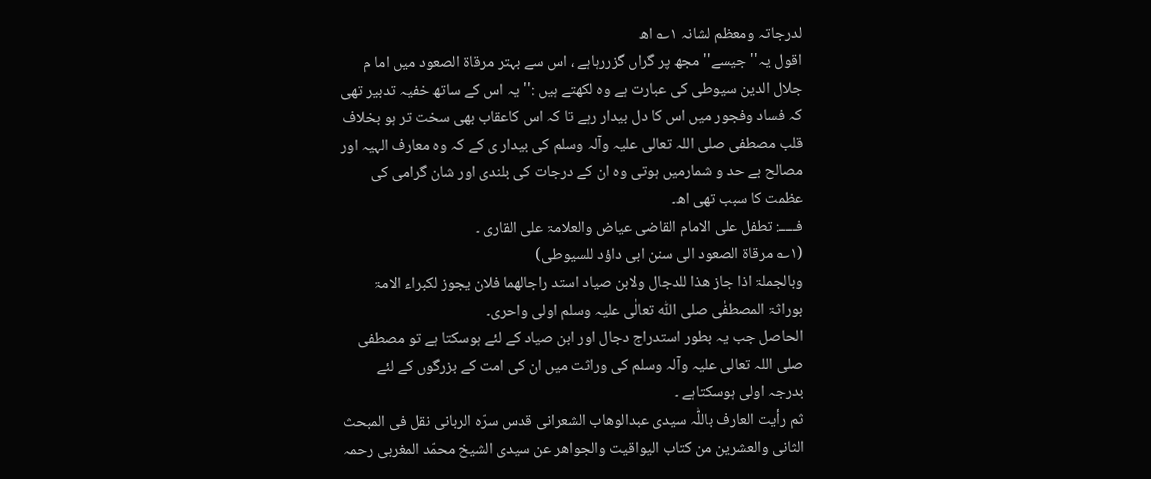لدرجاتہ ومعظم لشانہ ۱؎ اھ
اقول یہ'' جیسے'' مجھ پر گراں گزررہاہے ، اس سے بہتر مرقاۃ الصعود میں اما م جلال الدین سیوطی کی عبارت ہے وہ لکھتے ہیں :''یہ اس کے ساتھ خفیہ تدبیر تھی کہ فساد وفجور میں اس کا دل بیدار رہے تا کہ اس کاعقاب بھی سخت تر ہو بخلاف قلب مصطفی صلی اللہ تعالی علیہ وآلہ وسلم کی بیدار ی کے کہ وہ معارف الہیہ اور مصالح بے حد و شمارمیں ہوتی وہ ان کے درجات کی بلندی اور شان گرامی کی عظمت کا سبب تھی اھ۔
فـــــ: تطفل علی الامام القاضی عیاض والعلامۃ علی القاری ۔
(۱؎ مرقاۃ الصعود الی سنن ابی داؤد للسیوطی)
وبالجملۃ اذا جاز ھذا للدجال ولابن صیاد استد راجالھما فلان یجوز لکبراء الامۃ بوراثۃ المصطفٰی صلی اللّٰہ تعالٰی علیہ وسلم اولی واحری۔
الحاصل جب یہ بطور استدراج دجال اور ابن صیاد کے لئے ہوسکتا ہے تو مصطفی صلی اللہ تعالی علیہ وآلہ وسلم کی وراثت میں ان کی امت کے بزرگوں کے لئے بدرجہ اولی ہوسکتاہے ۔
ثم رأیت العارف باللّٰہ سیدی عبدالوھاب الشعرانی قدس سرّہ الربانی نقل فی المبحث الثانی والعشرین من کتاب الیواقیت والجواھر عن سیدی الشیخ محمّد المغربی رحمہ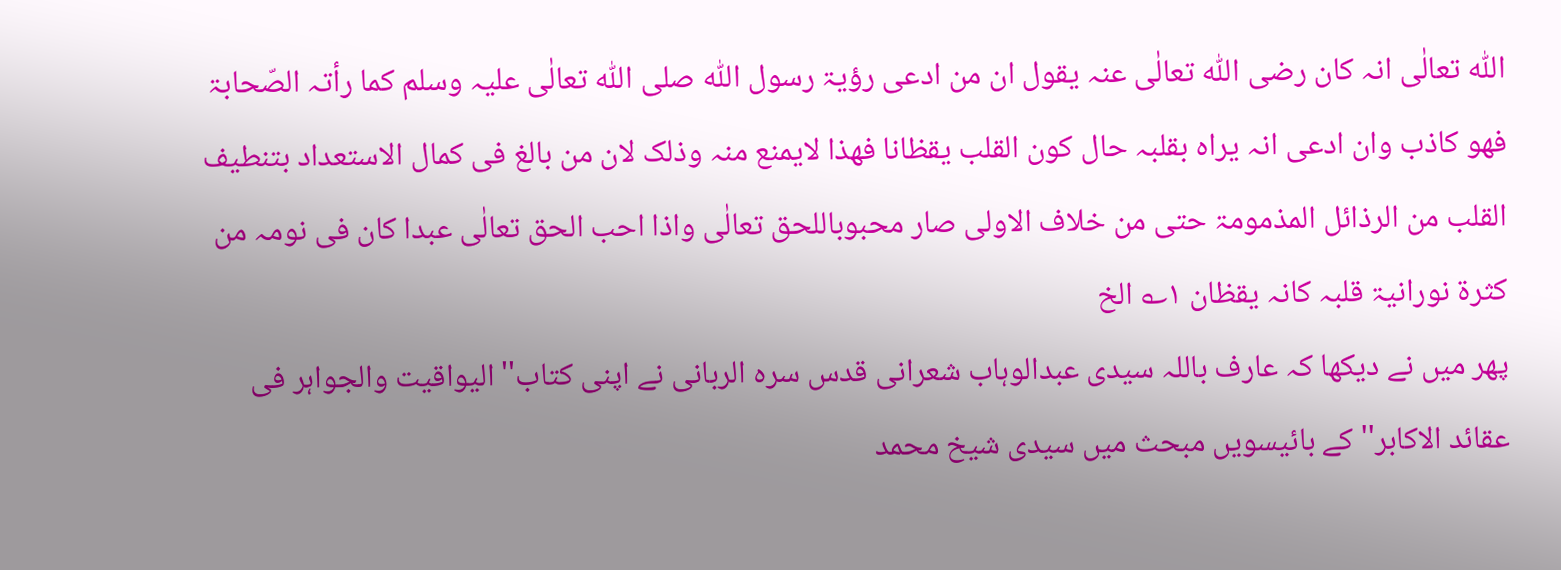اللّٰہ تعالٰی انہ کان رضی اللّٰہ تعالٰی عنہ یقول ان من ادعی رؤیۃ رسول اللّٰہ صلی اللّٰہ تعالٰی علیہ وسلم کما رأتہ الصّحابۃ فھو کاذب وان ادعی انہ یراہ بقلبہ حال کون القلب یقظانا فھذا لایمنع منہ وذلک لان من بالغ فی کمال الاستعداد بتنطیف القلب من الرذائل المذمومۃ حتی من خلاف الاولی صار محبوباللحق تعالٰی واذا احب الحق تعالٰی عبدا کان فی نومہ من کثرۃ نورانیۃ قلبہ کانہ یقظان ۱؎ الخ
پھر میں نے دیکھا کہ عارف باللہ سیدی عبدالوہاب شعرانی قدس سرہ الربانی نے اپنی کتاب'' الیواقیت والجواہر فی عقائد الاکابر'' کے بائیسویں مبحث میں سیدی شیخ محمد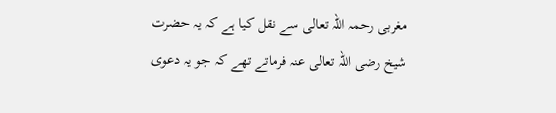مغربی رحمہ اللہ تعالی سے نقل کیا ہے کہ یہ حضرت شیخ رضی اللہ تعالی عنہ فرماتے تھے کہ جو یہ دعوی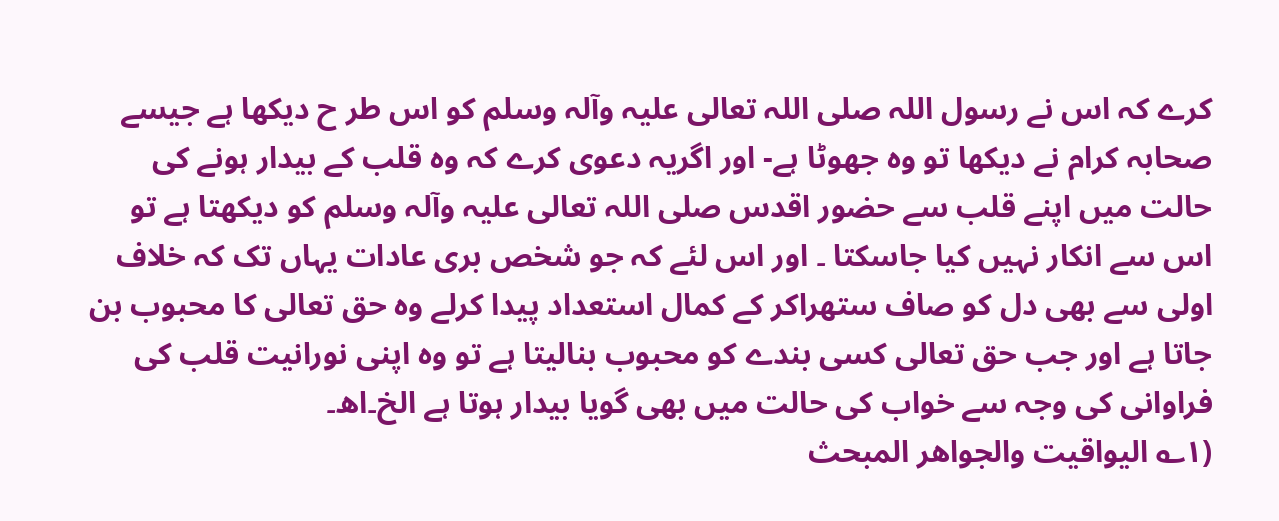کرے کہ اس نے رسول اللہ صلی اللہ تعالی علیہ وآلہ وسلم کو اس طر ح دیکھا ہے جیسے صحابہ کرام نے دیکھا تو وہ جھوٹا ہے- اور اگریہ دعوی کرے کہ وہ قلب کے بیدار ہونے کی حالت میں اپنے قلب سے حضور اقدس صلی اللہ تعالی علیہ وآلہ وسلم کو دیکھتا ہے تو اس سے انکار نہیں کیا جاسکتا ۔ اور اس لئے کہ جو شخص بری عادات یہاں تک کہ خلاف اولی سے بھی دل کو صاف ستھراکر کے کمال استعداد پیدا کرلے وہ حق تعالی کا محبوب بن جاتا ہے اور جب حق تعالی کسی بندے کو محبوب بنالیتا ہے تو وہ اپنی نورانیت قلب کی فراوانی کی وجہ سے خواب کی حالت میں بھی گویا بیدار ہوتا ہے الخ۔اھ۔
(۱؎ الیواقیت والجواھر المبحث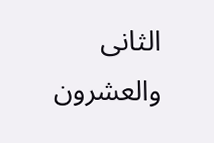الثانی والعشرون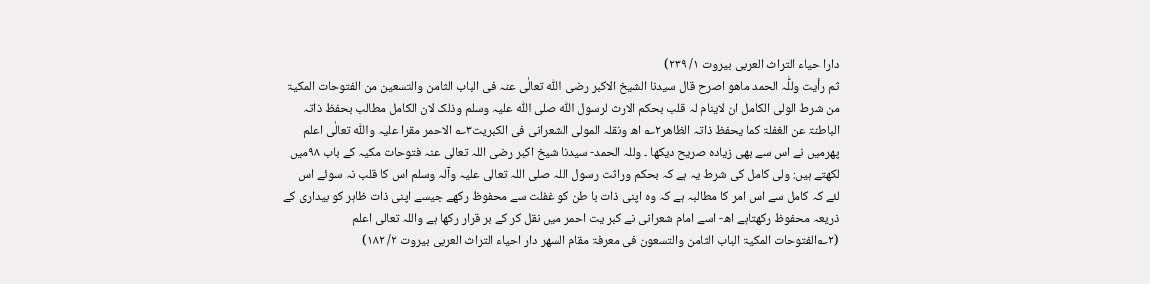دارا حیاء التراث العربی بیروت ۱/ ۲۳۹)
ثم رأیت وللّٰہ الحمد ماھو اصرح قال سیدنا الشیخ الاکبر رضی اللّٰہ تعالٰی عنہ فی الباب الثامن والتسعین من الفتوحات المکیۃ من شرط الولی الکامل ان لاینام لہ قلب بحکم الارث لرسول اللّٰہ صلی اللّٰہ علیہ وسلم وذلک لان الکامل مطالب بحفظ ذاتہ الباطنۃ عن الغفلۃ کما یحفظ ذاتہ الظاھر۲؎ اھ ونقلہ المولی الشعرانی فی الکبریت۳؎ الاحمر مقرا علیہ واللّٰہ تعالٰی اعلم
پھرمیں نے اس سے بھی زیادہ صریح دیکھا ۔ وللہ الحمد- سیدنا شیخ اکبر رضی اللہ تعالی عنہ فتوحات مکیہ کے باب ۹۸میں لکھتے ہیں: ولی کامل کی شرط یہ ہے کہ بحکم وراثت رسول اللہ صلی اللہ تعالی علیہ وآلہ وسلم اس کا قلب نہ سوئے اس لئے کہ کامل سے اس امر کا مطالبہ ہے کہ وہ اپنی ذات با طن کو غفلت سے محفوظ رکھے جیسے اپنی ذات ظاہر کو بیداری کے ذریعہ محفوظ رکھتاہے اھ- اسے امام شعرانی نے کبر یت احمر میں نقل کر کے بر قرار رکھا ہے واللہ تعالی اعلم
(۲؎الفتوحات المکیۃ الباب الثامن والتسعون فی معرفۃ مقام السھر دار احیاء التراث العربی بیروت ۲/ ۱۸۲)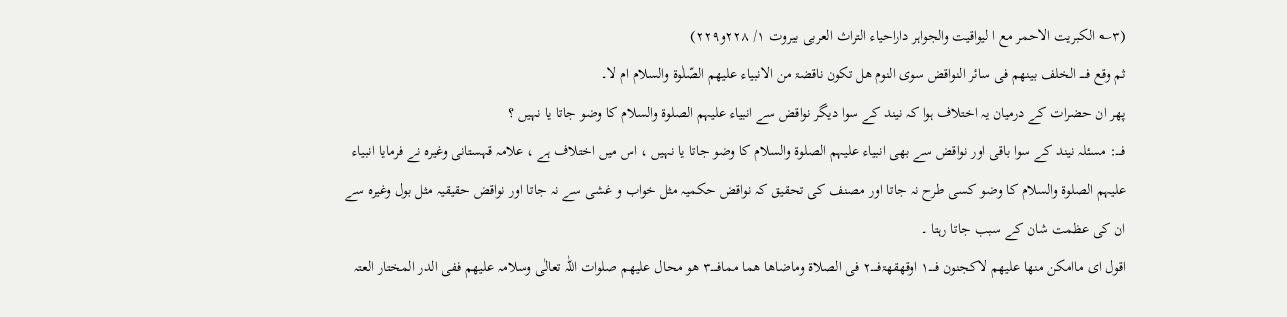(۳؎ الکبریت الاحمر مع ا لیواقیت والجواہر داراحیاء التراث العربی بیروت ۱/ ۲۲۸و۲۲۹)
ثم وقع فـــــ الخلف بینھم فی سائر النواقض سوی النوم ھل تکون ناقضۃ من الانبیاء علیھم الصّلٰوۃ والسلام ام لا۔
پھر ان حضرات کے درمیان یہ اختلاف ہوا کہ نیند کے سوا دیگر نواقض سے انبیاء علیہم الصلوۃ والسلام کا وضو جاتا یا نہیں ؟
فــــ: مسئلہ نیند کے سوا باقی اور نواقض سے بھی انبیاء علیہم الصلوۃ والسلام کا وضو جاتا یا نہیں ، اس میں اختلاف ہے ، علامہ قہستانی وغیرہ نے فرمایا انبیاء علیہم الصلوۃ والسلام کا وضو کسی طرح نہ جاتا اور مصنف کی تحقیق کہ نواقض حکمیہ مثل خواب و غشی سے نہ جاتا اور نواقض حقیقیہ مثل بول وغیرہ سے ان کی عظمت شان کے سبب جاتا رہتا ۔
اقول ای ماامکن منھا علیھم لاکجنون فـــــ۱ اوقھقھۃفـــــ۲ فی الصلاۃ وماضاھا ھما ممافـــــ۳ ھو محال علیھم صلوات اللّٰہ تعالٰی وسلامہ علیھم ففی الدر المختار العتہ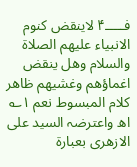فـــــ۴ لاینقض کنوم الانبیاء علیھم الصلاۃ والسلام وھل ینقض اغماؤھم وغشیھم ظاھر کلام المبسوط نعم ۱؎ اھ واعترضہ السید علی الازھری بعبارۃ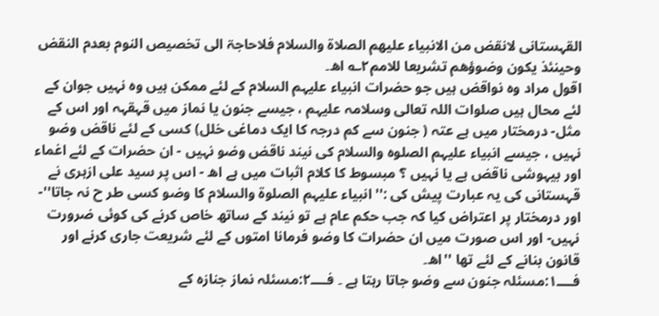القہستانی لانقض من الانبیاء علیھم الصلاۃ والسلام فلاحاجۃ الی تخصیص النوم بعدم النقض وحینئذ یکون وضوؤھم تشریعا للامم۲؎ اھ۔
اقول مراد وہ نواقض ہیں جو حضرات انبیاء علیہم السلام کے لئے ممکن ہیں وہ نہیں جوان کے لئے محال ہیں صلوات اللہ تعالی وسلامہ علیہم ، جیسے جنون یا نماز میں قہقہہ اور اس کے مثل- درمختار میں ہے عتہ ( جنون سے کم درجہ کا ایک دماغی خلل) کسی کے لئے ناقض وضو نہیں ، جیسے انبیاء علیہم الصلوہ والسلام کی نیند ناقض وضو نہیں - ان حضرات کے لئے اغماء اور بیہوشی ناقض ہے یا نہیں ؟ مبسوط کا کلام اثبات میں ہے اھ - اس پر سید علی ازہری نے قہستانی کی یہ عبارت پیش کی :''انبیاء علیہم الصلوۃ والسلام کا وضو کسی طر ح نہ جاتا''- اور درمختار پر اعتراض کیا کہ جب حکم عام ہے تو نیند کے ساتھ خاص کرنے کی کوئی ضرورت نہیں- اور اس صورت میں ان حضرات کا وضو فرمانا امتوں کے لئے شریعت جاری کرنے اور قانون بنانے کے لئے تھا ''اھ۔
فــــ۱:مسئلہ جنون سے وضو جاتا رہتا ہے ۔ فــــ۲:مسئلہ نماز جنازہ کے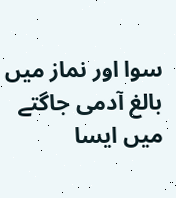سوا اور نماز میں بالغ آدمی جاگتے میں ایسا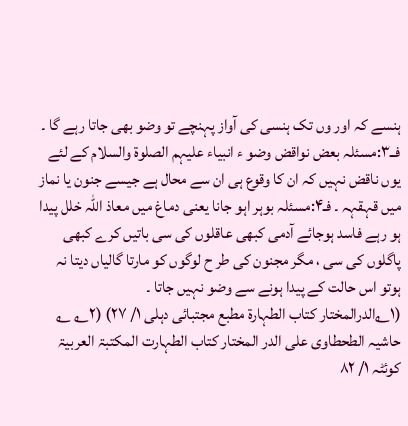ہنسے کہ اور وں تک ہنسی کی آواز پہنچے تو وضو بھی جاتا رہے گا ۔ فــ۳:مسئلہ بعض نواقض وضو ء انبیاء علیہم الصلوۃ والسلام کے لئے یوں ناقض نہیں کہ ان کا وقوع ہی ان سے محال ہے جیسے جنون یا نماز میں قہقہہ ۔ فـ۴:مسئلہ بوہر اہو جانا یعنی دماغ میں معاذ اللہ خلل پیدا ہو رہے فاسد ہوجائے آدمی کبھی عاقلوں کی سی باتیں کرے کبھی پاگلوں کی سی ، مگر مجنون کی طر ح لوگوں کو مارتا گالیاں دیتا نہ ہوتو اس حالت کے پیدا ہونے سے وضو نہیں جاتا ۔
(۱؎الدرالمختار کتاب الطہارۃ مطبع مجتبائی دہلی ۱/ ۲۷) (۲؎ ؎ حاشیہ الطحطاوی علی الدر المختار کتاب الطہارت المکتبۃ العربیۃ کوئٹہ ۱/ ۸۲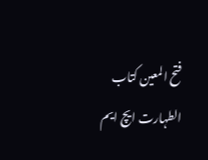فتح المعین کتاب الطہارت ایچ ایم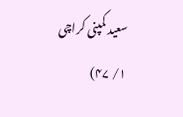سعید کمپنی کراچی ۱/ ۴۷)